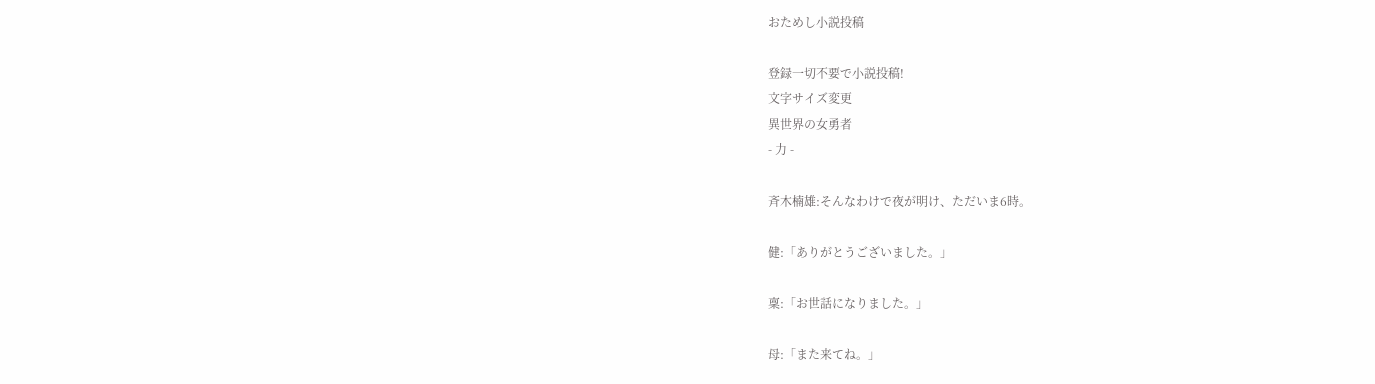おためし小説投稿

登録一切不要で小説投稿!
文字サイズ変更
異世界の女勇者
- 力 -

斉木楠雄:そんなわけで夜が明け、ただいま6時。

健:「ありがとうございました。」

稟:「お世話になりました。」

母:「また来てね。」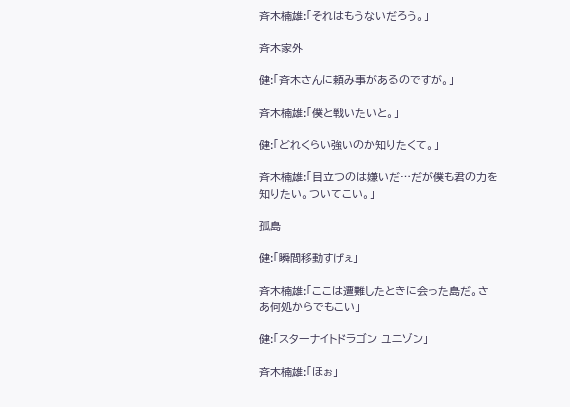斉木楠雄:「それはもうないだろう。」

斉木家外

健:「斉木さんに頼み事があるのですが。」

斉木楠雄:「僕と戦いたいと。」

健:「どれくらい強いのか知りたくて。」

斉木楠雄:「目立つのは嫌いだ…だが僕も君の力を知りたい。ついてこい。」

孤島

健:「瞬間移動すげぇ」

斉木楠雄:「ここは遭難したときに会った島だ。さあ何処からでもこい」

健:「スターナイトドラゴン ユニゾン」

斉木楠雄:「ほぉ」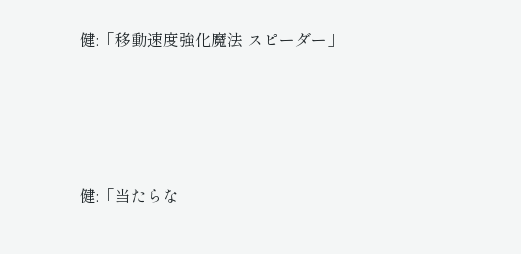健:「移動速度強化魔法 スピーダー」







健:「当たらな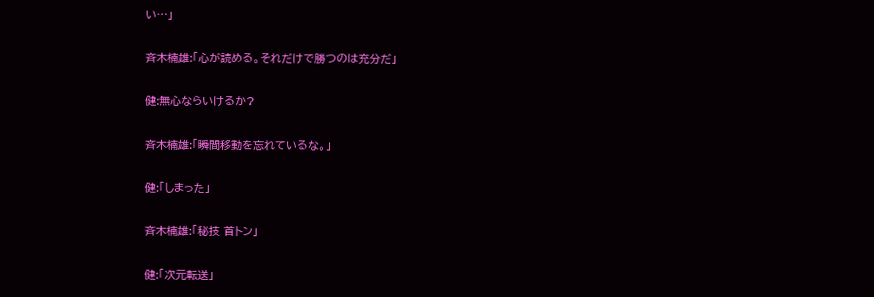い…」

斉木楠雄:「心が読める。それだけで勝つのは充分だ」

健:無心ならいけるか?

斉木楠雄:「瞬間移動を忘れているな。」

健:「しまった」

斉木楠雄:「秘技 首トン」

健:「次元転送」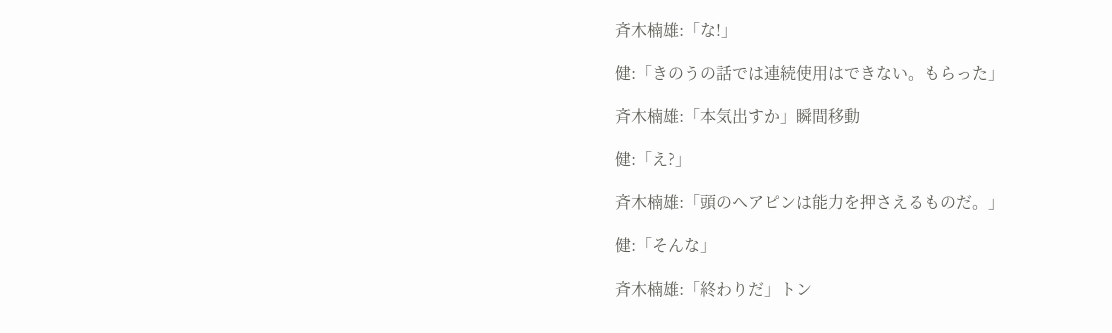斉木楠雄:「な!」

健:「きのうの話では連続使用はできない。もらった」

斉木楠雄:「本気出すか」瞬間移動

健:「え?」

斉木楠雄:「頭のヘアピンは能力を押さえるものだ。」

健:「そんな」

斉木楠雄:「終わりだ」トン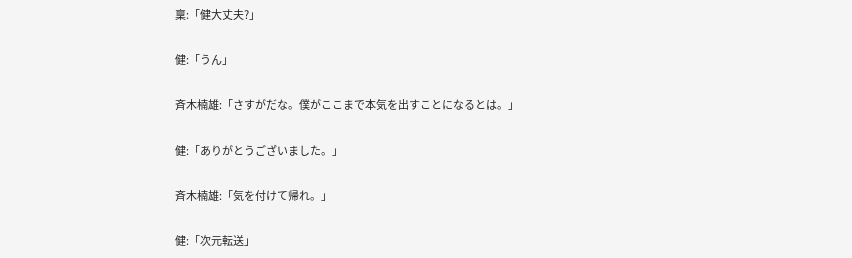稟:「健大丈夫?」

健:「うん」

斉木楠雄:「さすがだな。僕がここまで本気を出すことになるとは。」

健:「ありがとうございました。」

斉木楠雄:「気を付けて帰れ。」

健:「次元転送」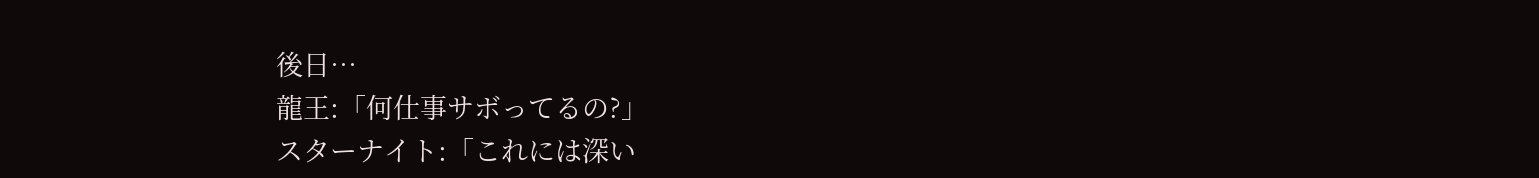後日…
龍王:「何仕事サボってるの?」
スターナイト:「これには深い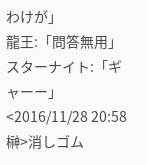わけが」
龍王:「問答無用」
スターナイト:「ギャーー」
<2016/11/28 20:58 榊>消しゴム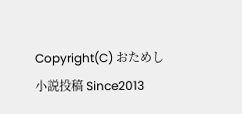Copyright(C) おためし小説投稿 Since2013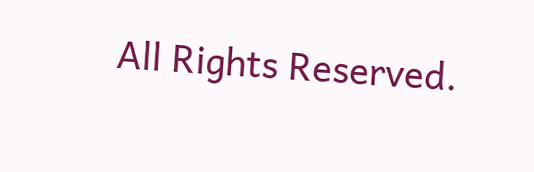All Rights Reserved.